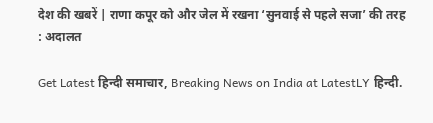देश की खबरें | राणा कपूर को और जेल में रखना ‘सुनवाई से पहले सजा’ की तरह : अदालत

Get Latest हिन्दी समाचार, Breaking News on India at LatestLY हिन्दी.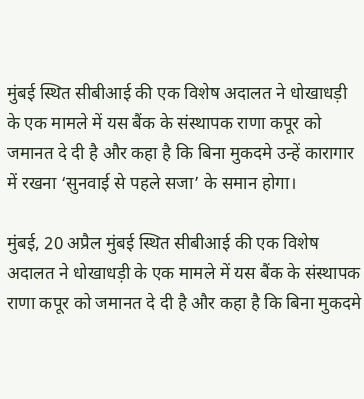मुंबई स्थित सीबीआई की एक विशेष अदालत ने धोखाधड़ी के एक मामले में यस बैंक के संस्थापक राणा कपूर को जमानत दे दी है और कहा है कि बिना मुकदमे उन्हें कारागार में रखना ‘सुनवाई से पहले सजा’ के समान होगा।

मुंबई, 20 अप्रैल मुंबई स्थित सीबीआई की एक विशेष अदालत ने धोखाधड़ी के एक मामले में यस बैंक के संस्थापक राणा कपूर को जमानत दे दी है और कहा है कि बिना मुकदमे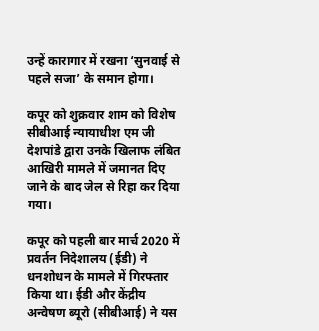उन्हें कारागार में रखना ‘सुनवाई से पहले सजा’ के समान होगा।

कपूर को शुक्रवार शाम को विशेष सीबीआई न्यायाधीश एम जी देशपांडे द्वारा उनके खिलाफ लंबित आखिरी मामले में जमानत दिए जाने के बाद जेल से रिहा कर दिया गया।

कपूर को पहली बार मार्च 2020 में प्रवर्तन निदेशालय (ईडी) ने धनशोधन के मामले में गिरफ्तार किया था। ईडी और केंद्रीय अन्वेषण ब्यूरो (सीबीआई) ने यस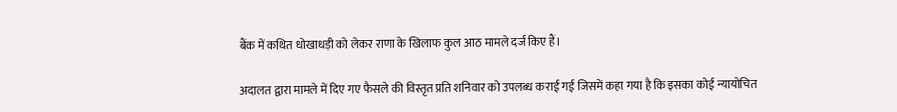बैंक में कथित धोखाधड़ी को लेकर राणा के खिलाफ कुल आठ मामले दर्ज किए हैं।

अदालत द्वारा मामले में दिए गए फैसले की विस्तृत प्रति शनिवार को उपलब्ध कराई गई जिसमें कहा गया है कि इसका कोई न्यायोचित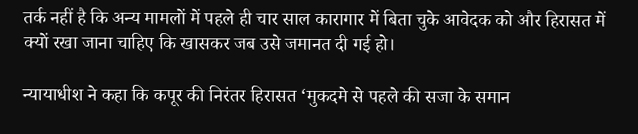तर्क नहीं है कि अन्य मामलों में पहले ही चार साल कारागार में बिता चुके आवेदक को और हिरासत में क्यों रखा जाना चाहिए कि खासकर जब उसे जमानत दी गई हो।

न्यायाधीश ने कहा कि कपूर की निरंतर हिरासत ‘मुकदमे से पहले की सजा के समान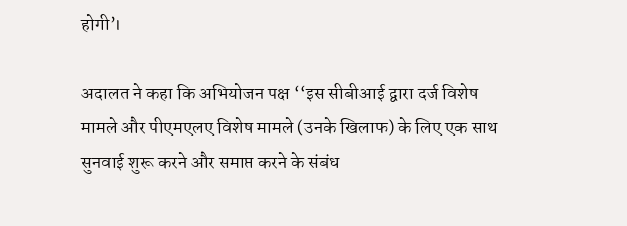होगी’।

अदालत ने कहा कि अभियोजन पक्ष ‘‘इस सीबीआई द्वारा दर्ज विशेष मामले और पीएमएलए विशेष मामले (उनके खिलाफ) के लिए एक साथ सुनवाई शुरू करने और समाप्त करने के संबंध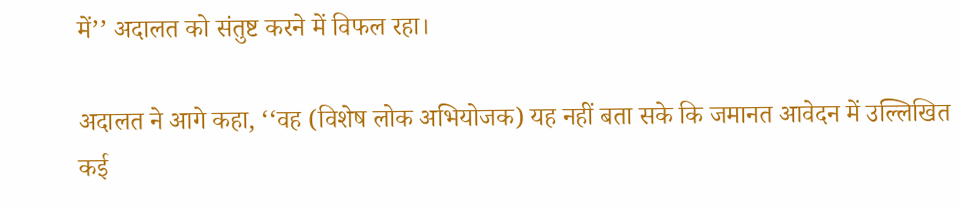में’’ अदालत को संतुष्ट करने में विफल रहा।

अदालत ने आगे कहा, ‘‘वह (विशेष लोक अभियोजक) यह नहीं बता सके कि जमानत आवेदन में उल्लिखित कई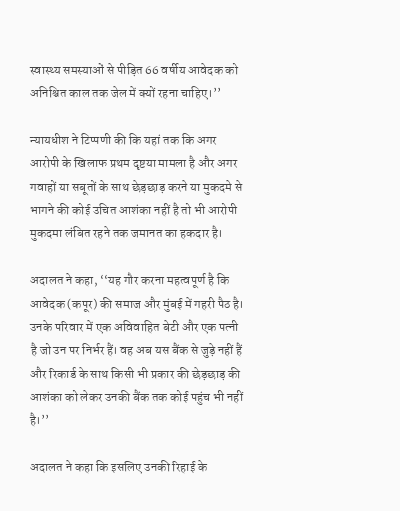स्वास्थ्य समस्याओं से पीड़ित 66 वर्षीय आवेदक को अनिश्चित काल तक जेल में क्यों रहना चाहिए।’’

न्यायधीश ने टिप्पणी की कि यहां तक कि अगर आरोपी के खिलाफ प्रथम दृष्टया मामला है और अगर गवाहों या सबूतों के साथ छेड़छाड़ करने या मुकदमे से भागने की कोई उचित आशंका नहीं है तो भी आरोपी मुकदमा लंबित रहने तक जमानत का हकदार है।

अदालत ने कहा, ‘‘यह गौर करना महत्वपूर्ण है कि आवेदक (कपूर) की समाज और मुंबई में गहरी पैठ है। उनके परिवार में एक अविवाहित बेटी और एक पत्नी है जो उन पर निर्भर हैं। वह अब यस बैंक से जुड़े नहीं हैं और रिकार्ड के साथ किसी भी प्रकार की छेड़छाड़ की आशंका को लेकर उनकी बैंक तक कोई पहुंच भी नहीं है।’’

अदालत ने कहा कि इसलिए उनकी रिहाई के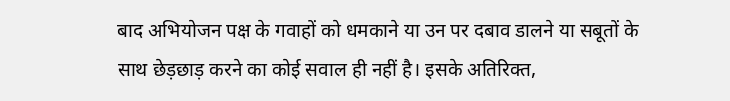बाद अभियोजन पक्ष के गवाहों को धमकाने या उन पर दबाव डालने या सबूतों के साथ छेड़छाड़ करने का कोई सवाल ही नहीं है। इसके अतिरिक्त,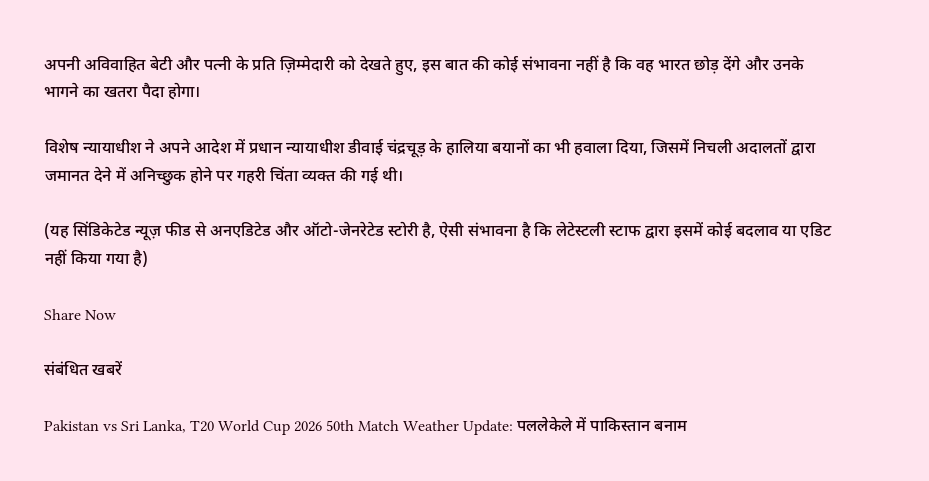अपनी अविवाहित बेटी और पत्नी के प्रति ज़िम्मेदारी को देखते हुए, इस बात की कोई संभावना नहीं है कि वह भारत छोड़ देंगे और उनके भागने का खतरा पैदा होगा।

विशेष न्यायाधीश ने अपने आदेश में प्रधान न्यायाधीश डीवाई चंद्रचूड़ के हालिया बयानों का भी हवाला दिया, जिसमें निचली अदालतों द्वारा जमानत देने में अनिच्छुक होने पर गहरी चिंता व्यक्त की गई थी।

(यह सिंडिकेटेड न्यूज़ फीड से अनएडिटेड और ऑटो-जेनरेटेड स्टोरी है, ऐसी संभावना है कि लेटेस्टली स्टाफ द्वारा इसमें कोई बदलाव या एडिट नहीं किया गया है)

Share Now

संबंधित खबरें

Pakistan vs Sri Lanka, T20 World Cup 2026 50th Match Weather Update: पललेकेले में पाकिस्तान बनाम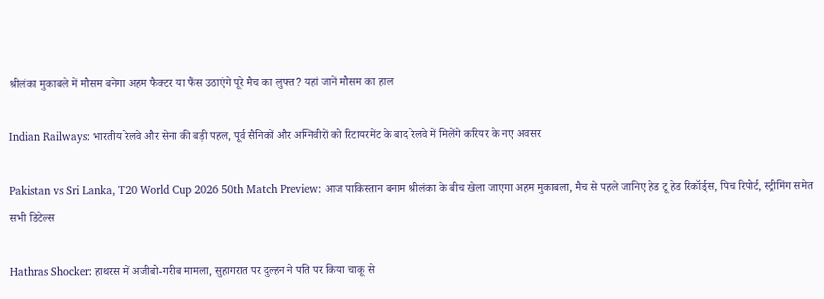श्रीलंका मुकाबले में मौसम बनेगा अहम फैक्टर या फैंस उठाएंगे पूरे मैच का लुफ्त? यहां जानें मौसम का हाल

Indian Railways: भारतीय रेलवे और सेना की बड़ी पहल, पूर्व सैनिकों और अग्निवीरों को रिटायरमेंट के बाद रेलवे में मिलेंगे करियर के नए अवसर

Pakistan vs Sri Lanka, T20 World Cup 2026 50th Match Preview: आज पाकिस्तान बनाम श्रीलंका के बीच खेला जाएगा अहम मुकाबला, मैच से पहले जानिए हेड टू हेड रिकॉर्ड्स, पिच रिपोर्ट, स्ट्रीमिंग समेत सभी डिटेल्स

Hathras Shocker: हाथरस में अजीबो-गरीब मामला, सुहागरात पर दुल्हन ने पति पर किया चाकू से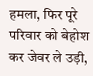हमला, फिर पूरे परिवार को बेहोश कर जेवर ले उड़ी,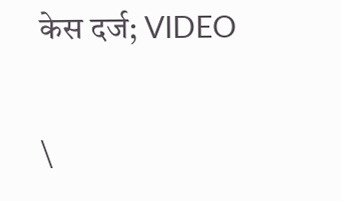केस दर्ज; VIDEO

\